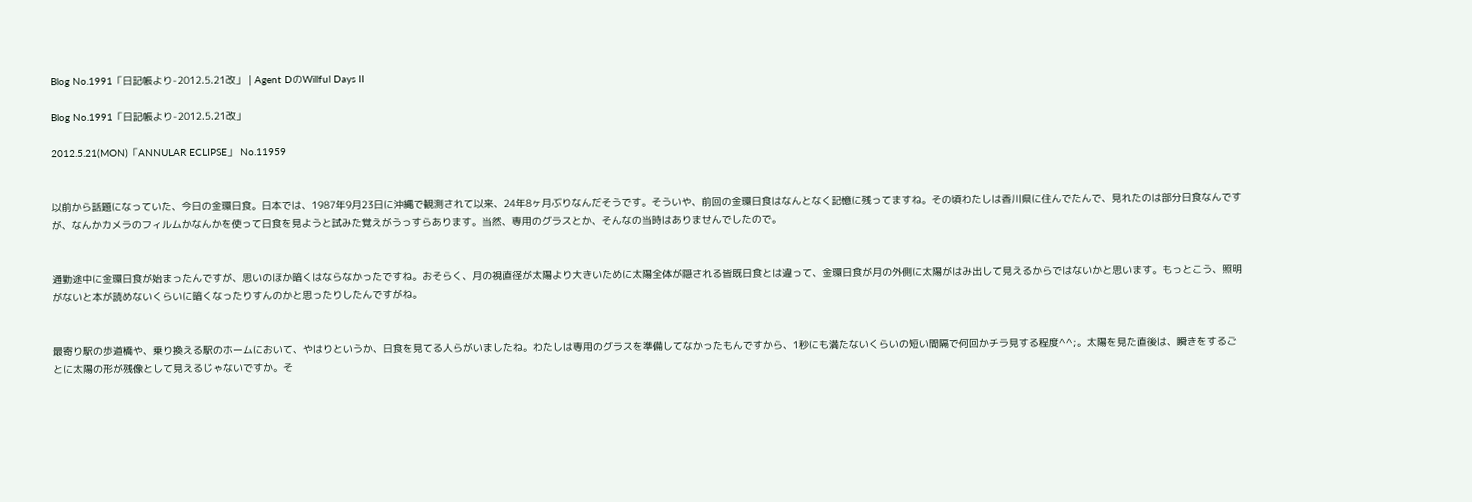Blog No.1991「日記帳より-2012.5.21改」 | Agent DのWillful Days II

Blog No.1991「日記帳より-2012.5.21改」

2012.5.21(MON)「ANNULAR ECLIPSE」 No.11959


以前から話題になっていた、今日の金環日食。日本では、1987年9月23日に沖縄で観測されて以来、24年8ヶ月ぶりなんだそうです。そういや、前回の金環日食はなんとなく記憶に残ってますね。その頃わたしは香川県に住んでたんで、見れたのは部分日食なんですが、なんかカメラのフィルムかなんかを使って日食を見ようと試みた覚えがうっすらあります。当然、専用のグラスとか、そんなの当時はありませんでしたので。


通勤途中に金環日食が始まったんですが、思いのほか暗くはならなかったですね。おそらく、月の視直径が太陽より大きいために太陽全体が隠される皆既日食とは違って、金環日食が月の外側に太陽がはみ出して見えるからではないかと思います。もっとこう、照明がないと本が読めないくらいに暗くなったりすんのかと思ったりしたんですがね。


最寄り駅の歩道橋や、乗り換える駅のホームにおいて、やはりというか、日食を見てる人らがいましたね。わたしは専用のグラスを準備してなかったもんですから、1秒にも満たないくらいの短い間隔で何回かチラ見する程度^^;。太陽を見た直後は、瞬きをするごとに太陽の形が残像として見えるじゃないですか。そ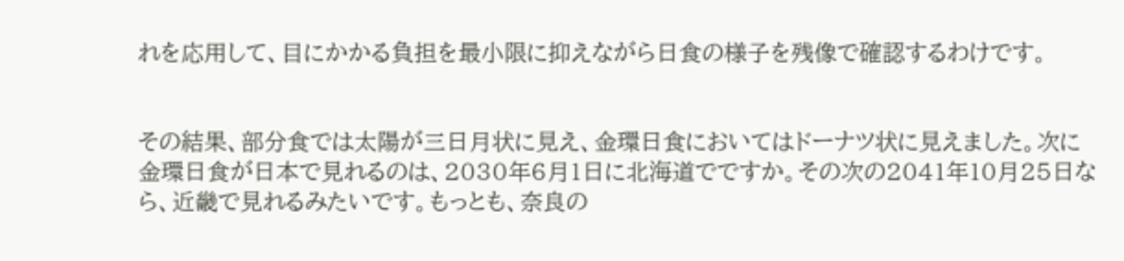れを応用して、目にかかる負担を最小限に抑えながら日食の様子を残像で確認するわけです。


その結果、部分食では太陽が三日月状に見え、金環日食においてはドーナツ状に見えました。次に金環日食が日本で見れるのは、2030年6月1日に北海道でですか。その次の2041年10月25日なら、近畿で見れるみたいです。もっとも、奈良の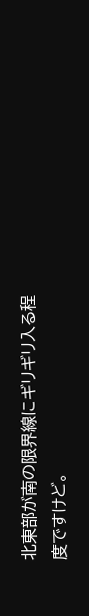北東部が南の限界線にギリギリ入る程度ですけど。